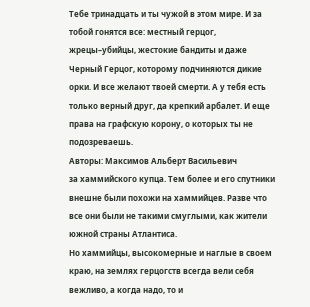Тебе тринадцать и ты чужой в этом мире. И за тобой гонятся все: местный герцог, жрецы–убийцы, жестокие бандиты и даже Черный Герцог, которому подчиняются дикие орки. И все желают твоей смерти. А у тебя есть только верный друг, да крепкий арбалет. И еще права на графскую корону, о которых ты не подозреваешь.
Авторы: Максимов Альберт Васильевич
за хаммийского купца. Тем более и его спутники внешне были похожи на хаммийцев. Разве что все они были не такими смуглыми, как жители южной страны Атлантиса.
Но хаммийцы, высокомерные и наглые в своем краю, на землях герцогств всегда вели себя вежливо, а когда надо, то и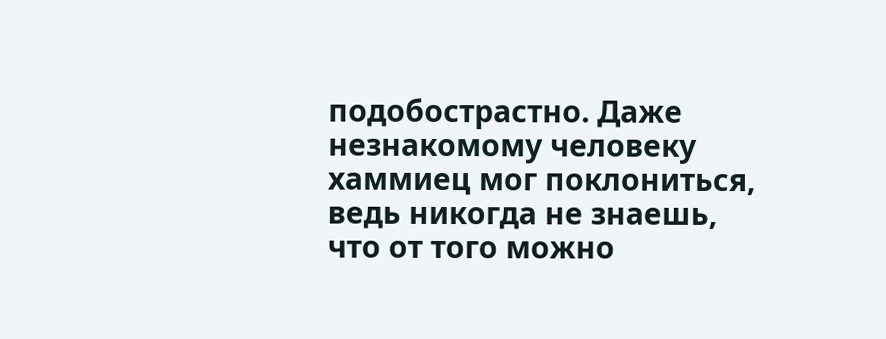подобострастно. Даже незнакомому человеку хаммиец мог поклониться, ведь никогда не знаешь, что от того можно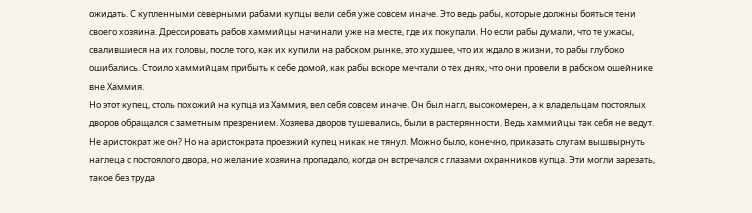ожидать. С купленными северными рабами купцы вели себя уже совсем иначе. Это ведь рабы, которые должны бояться тени своего хозяина. Дрессировать рабов хаммийцы начинали уже на месте, где их покупали. Но если рабы думали, что те ужасы, свалившиеся на их головы, после того, как их купили на рабском рынке, это худшее, что их ждало в жизни, то рабы глубоко ошибались. Стоило хаммийцам прибыть к себе домой, как рабы вскоре мечтали о тех днях, что они провели в рабском ошейнике вне Хаммия.
Но этот купец, столь похожий на купца из Хаммия, вел себя совсем иначе. Он был нагл, высокомерен, а к владельцам постоялых дворов обращался с заметным презрением. Хозяева дворов тушевались, были в растерянности. Ведь хаммийцы так себя не ведут. Не аристократ же он? Но на аристократа проезжий купец никак не тянул. Можно было, конечно, приказать слугам вышвырнуть наглеца с постоялого двора, но желание хозяина пропадало, когда он встречался с глазами охранников купца. Эти могли зарезать, такое без труда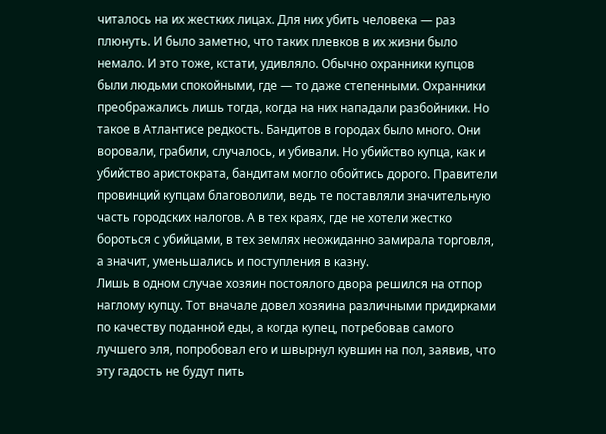читалось на их жестких лицах. Для них убить человека — раз плюнуть. И было заметно, что таких плевков в их жизни было немало. И это тоже, кстати, удивляло. Обычно охранники купцов были людьми спокойными, где — то даже степенными. Охранники преображались лишь тогда, когда на них нападали разбойники. Но такое в Атлантисе редкость. Бандитов в городах было много. Они воровали, грабили, случалось, и убивали. Но убийство купца, как и убийство аристократа, бандитам могло обойтись дорого. Правители провинций купцам благоволили, ведь те поставляли значительную часть городских налогов. А в тех краях, где не хотели жестко бороться с убийцами, в тех землях неожиданно замирала торговля, а значит, уменьшались и поступления в казну.
Лишь в одном случае хозяин постоялого двора решился на отпор наглому купцу. Тот вначале довел хозяина различными придирками по качеству поданной еды, а когда купец, потребовав самого лучшего эля, попробовал его и швырнул кувшин на пол, заявив, что эту гадость не будут пить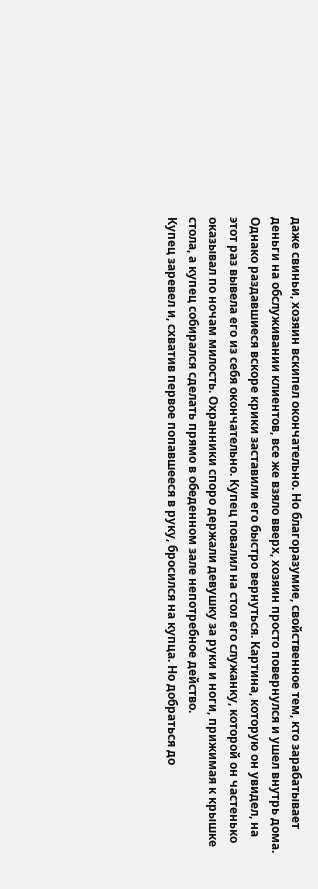даже свиньи, хозяин вскипел окончательно. Но благоразумие, свойственное тем, кто зарабатывает деньги на обслуживании клиентов, все же взяло вверх, хозяин просто повернулся и ушел внутрь дома. Однако раздавшиеся вскоре крики заставили его быстро вернуться. Картина, которую он увидел, на этот раз вывела его из себя окончательно. Купец повалил на стол его служанку, которой он частенько оказывал по ночам милость. Охранники споро держали девушку за руки и ноги, прижимая к крышке стола, а купец собирался сделать прямо в обеденном зале непотребное действо.
Купец заревел и, схватив первое попавшееся в руку, бросился на купца. Но добраться до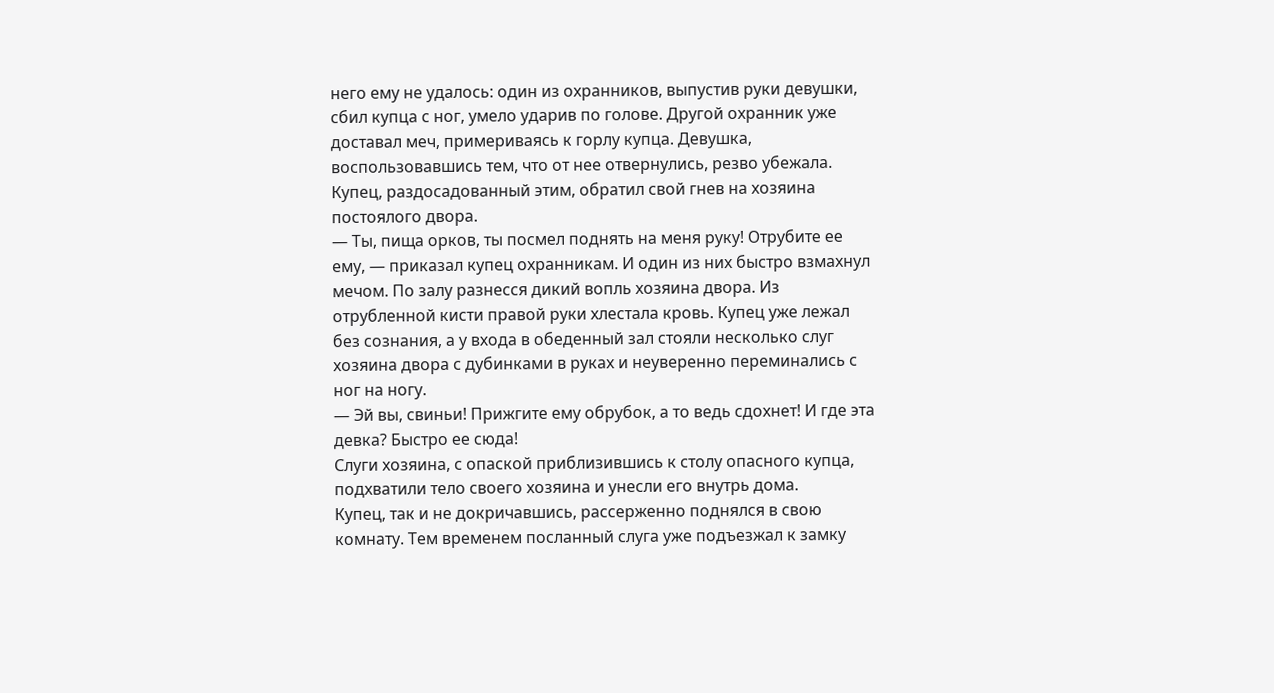него ему не удалось: один из охранников, выпустив руки девушки, сбил купца с ног, умело ударив по голове. Другой охранник уже доставал меч, примериваясь к горлу купца. Девушка, воспользовавшись тем, что от нее отвернулись, резво убежала. Купец, раздосадованный этим, обратил свой гнев на хозяина постоялого двора.
— Ты, пища орков, ты посмел поднять на меня руку! Отрубите ее ему, — приказал купец охранникам. И один из них быстро взмахнул мечом. По залу разнесся дикий вопль хозяина двора. Из отрубленной кисти правой руки хлестала кровь. Купец уже лежал без сознания, а у входа в обеденный зал стояли несколько слуг хозяина двора с дубинками в руках и неуверенно переминались с ног на ногу.
— Эй вы, свиньи! Прижгите ему обрубок, а то ведь сдохнет! И где эта девка? Быстро ее сюда!
Слуги хозяина, с опаской приблизившись к столу опасного купца, подхватили тело своего хозяина и унесли его внутрь дома.
Купец, так и не докричавшись, рассерженно поднялся в свою комнату. Тем временем посланный слуга уже подъезжал к замку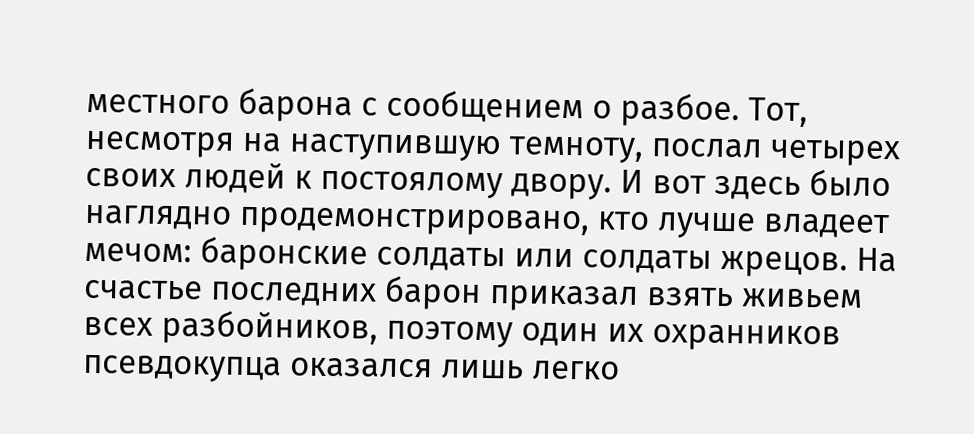местного барона с сообщением о разбое. Тот, несмотря на наступившую темноту, послал четырех своих людей к постоялому двору. И вот здесь было наглядно продемонстрировано, кто лучше владеет мечом: баронские солдаты или солдаты жрецов. На счастье последних барон приказал взять живьем всех разбойников, поэтому один их охранников псевдокупца оказался лишь легко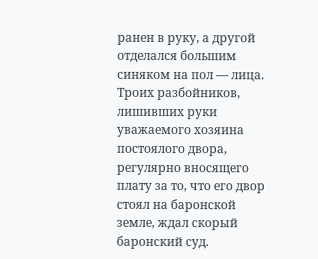ранен в руку, а другой отделался большим синяком на пол — лица.
Троих разбойников, лишивших руки уважаемого хозяина постоялого двора, регулярно вносящего плату за то, что его двор стоял на баронской земле, ждал скорый баронский суд.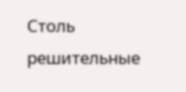Столь решительные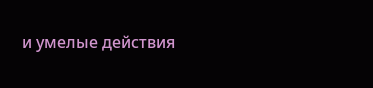и умелые действия